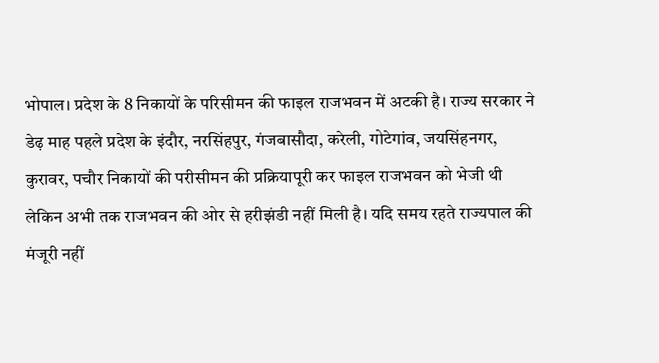भोपाल। प्रदेश के 8 निकायों के परिसीमन की फाइल राजभवन में अटकी है। राज्य सरकार ने डेढ़ माह पहले प्रदेश के इंदौर, नरसिंहपुर, गंजबासौदा, करेली, गोटेगांव, जयसिंहनगर, कुरावर, पचौर निकायों की परीसीमन की प्रक्रियापूरी कर फाइल राजभवन को भेजी थी लेकिन अभी तक राजभवन की ओर से हरीझंडी नहीं मिली है। यदि समय रहते राज्यपाल की मंजूरी नहीं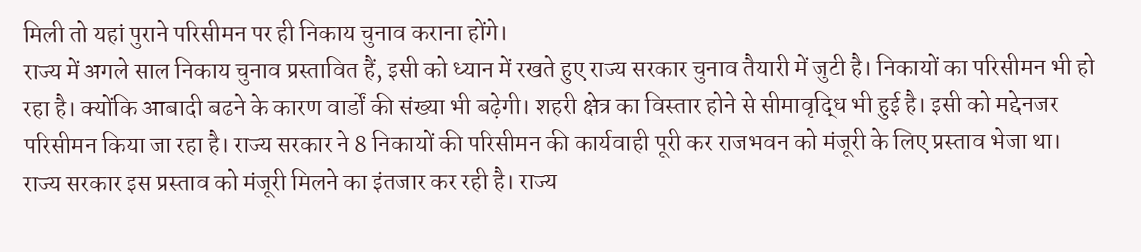मिली तो यहां पुराने परिसीमन पर ही निकाय चुनाव कराना होंगे।
राज्य में अगले साल निकाय चुनाव प्रस्तावित हैं, इसी को ध्यान में रखते हुए राज्य सरकार चुनाव तैयारी में जुटी है। निकायों का परिसीमन भी हो रहा है। क्योंकि आबादी बढने के कारण वार्डों की संख्या भी बढ़ेगी। शहरी क्षेत्र का विस्तार होने से सीमावृद्धि भी हुई है। इसी को मद्देनजर परिसीमन किया जा रहा है। राज्य सरकार ने 8 निकायों की परिसीमन की कार्यवाही पूरी कर राजभवन को मंजूरी के लिए प्रस्ताव भेजा था।
राज्य सरकार इस प्रस्ताव को मंजूरी मिलने का इंतजार कर रही है। राज्य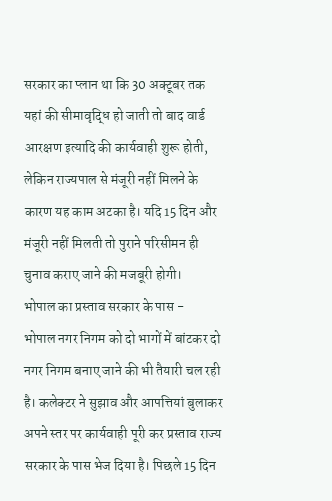सरकार का प्लान था कि 30 अक्टूबर तक यहां की सीमावृद्धि हो जाती तो बाद वार्ड आरक्षण इत्यादि की कार्यवाही शुरू होती, लेकिन राज्यपाल से मंजूरी नहीं मिलने के कारण यह काम अटका है। यदि 15 दिन और मंजूरी नहीं मिलती तो पुराने परिसीमन ही चुनाव कराए जाने की मजबूरी होगी।
भोपाल का प्रस्ताव सरकार के पास -
भोपाल नगर निगम को दो भागों में बांटकर दो नगर निगम बनाए जाने की भी तैयारी चल रही है। कलेक्टर ने सुझाव और आपत्तियां बुलाकर अपने स्तर पर कार्यवाही पूरी कर प्रस्ताव राज्य सरकार के पास भेज दिया है। पिछले 15 दिन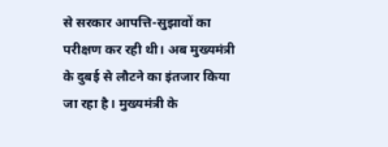से सरकार आपत्ति-सुझावों का परीक्षण कर रही थी। अब मुख्यमंत्री के दुबई से लौटने का इंतजार किया जा रहा है। मुख्यमंत्री के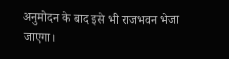अनुमोदन के बाद इसे भी राजभवन भेजा जाएगा।